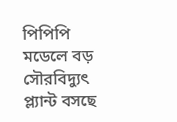পিপিপি মডেলে বড় সৌরবিদ্যুৎ প্ল্যান্ট বসছে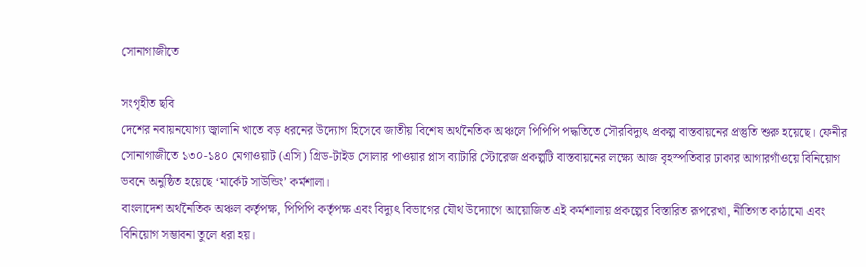সোনাগাজীতে

সংগৃহীত ছবি
দেশের নবায়নযোগ্য জ্বালানি খাতে বড় ধরনের উদ্যোগ হিসেবে জাতীয় বিশেষ অর্থনৈতিক অঞ্চলে পিপিপি পদ্ধতিতে সৌরবিদ্যুৎ প্রকল্প বাস্তবায়নের প্রস্তুতি শুরু হয়েছে। ফেনীর সোনাগাজীতে ১৩০-১৪০ মেগাওয়াট (এসি) গ্রিড-টাইড সোলার পাওয়ার প্লাস ব্যাটারি স্টোরেজ প্রকল্পটি বাস্তবায়নের লক্ষ্যে আজ বৃহস্পতিবার ঢাকার আগারগাঁওয়ে বিনিয়োগ ভবনে অনুষ্ঠিত হয়েছে ‘মার্কেট সাউন্ডিং’ কর্মশালা।
বাংলাদেশ অর্থনৈতিক অঞ্চল কর্তৃপক্ষ, পিপিপি কর্তৃপক্ষ এবং বিদ্যুৎ বিভাগের যৌথ উদ্যোগে আয়োজিত এই কর্মশালায় প্রকল্পের বিস্তারিত রূপরেখা, নীতিগত কাঠামো এবং বিনিয়োগ সম্ভাবনা তুলে ধরা হয়।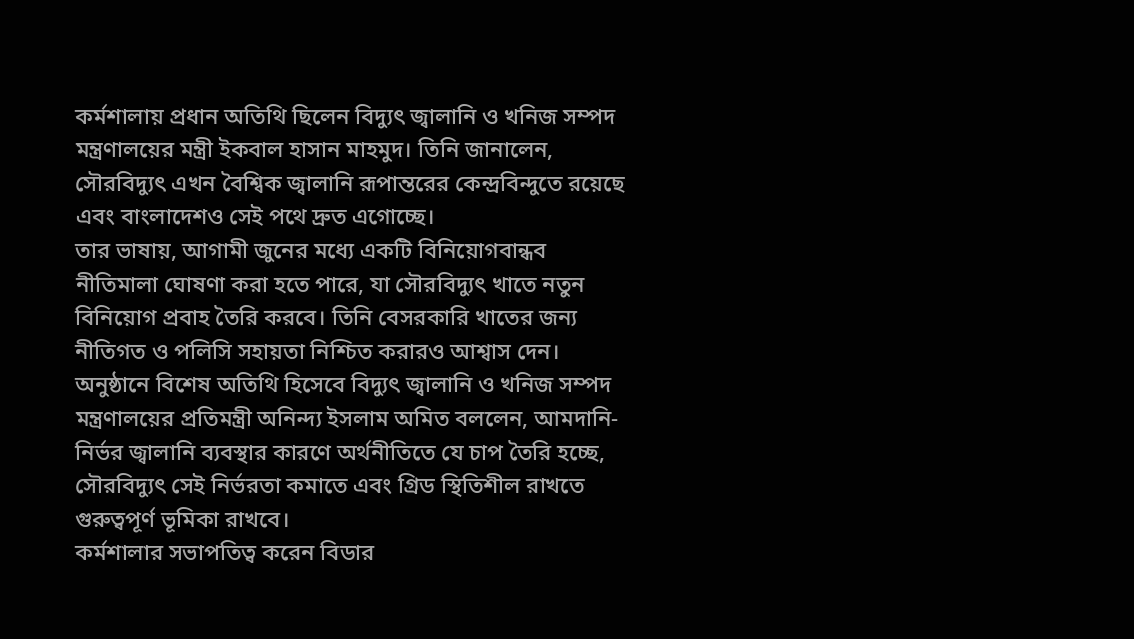কর্মশালায় প্রধান অতিথি ছিলেন বিদ্যুৎ জ্বালানি ও খনিজ সম্পদ মন্ত্রণালয়ের মন্ত্রী ইকবাল হাসান মাহমুদ। তিনি জানালেন, সৌরবিদ্যুৎ এখন বৈশ্বিক জ্বালানি রূপান্তরের কেন্দ্রবিন্দুতে রয়েছে এবং বাংলাদেশও সেই পথে দ্রুত এগোচ্ছে।
তার ভাষায়, আগামী জুনের মধ্যে একটি বিনিয়োগবান্ধব নীতিমালা ঘোষণা করা হতে পারে, যা সৌরবিদ্যুৎ খাতে নতুন বিনিয়োগ প্রবাহ তৈরি করবে। তিনি বেসরকারি খাতের জন্য নীতিগত ও পলিসি সহায়তা নিশ্চিত করারও আশ্বাস দেন।
অনুষ্ঠানে বিশেষ অতিথি হিসেবে বিদ্যুৎ জ্বালানি ও খনিজ সম্পদ মন্ত্রণালয়ের প্রতিমন্ত্রী অনিন্দ্য ইসলাম অমিত বললেন, আমদানি-নির্ভর জ্বালানি ব্যবস্থার কারণে অর্থনীতিতে যে চাপ তৈরি হচ্ছে, সৌরবিদ্যুৎ সেই নির্ভরতা কমাতে এবং গ্রিড স্থিতিশীল রাখতে গুরুত্বপূর্ণ ভূমিকা রাখবে।
কর্মশালার সভাপতিত্ব করেন বিডার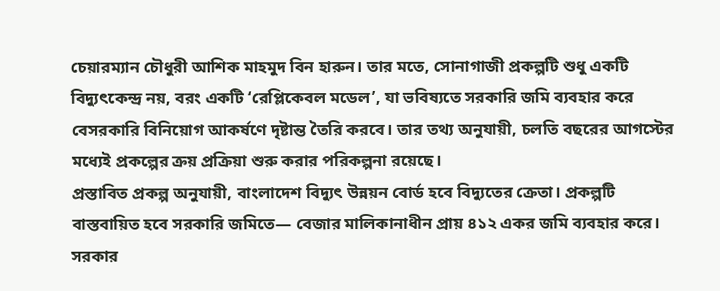চেয়ারম্যান চৌধুরী আশিক মাহমুদ বিন হারুন। তার মতে, সোনাগাজী প্রকল্পটি শুধু একটি বিদ্যুৎকেন্দ্র নয়, বরং একটি ‘রেপ্লিকেবল মডেল’, যা ভবিষ্যতে সরকারি জমি ব্যবহার করে বেসরকারি বিনিয়োগ আকর্ষণে দৃষ্টান্ত তৈরি করবে। তার তথ্য অনুযায়ী, চলতি বছরের আগস্টের মধ্যেই প্রকল্পের ক্রয় প্রক্রিয়া শুরু করার পরিকল্পনা রয়েছে।
প্রস্তাবিত প্রকল্প অনুযায়ী, বাংলাদেশ বিদ্যুৎ উন্নয়ন বোর্ড হবে বিদ্যুতের ক্রেতা। প্রকল্পটি বাস্তবায়িত হবে সরকারি জমিতে— বেজার মালিকানাধীন প্রায় ৪১২ একর জমি ব্যবহার করে।
সরকার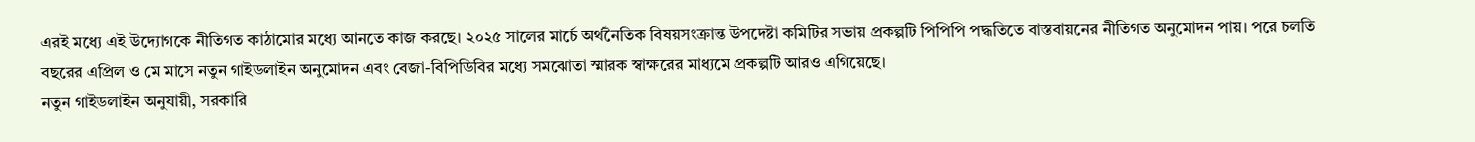এরই মধ্যে এই উদ্যোগকে নীতিগত কাঠামোর মধ্যে আনতে কাজ করছে। ২০২৫ সালের মার্চে অর্থনৈতিক বিষয়সংক্রান্ত উপদেষ্টা কমিটির সভায় প্রকল্পটি পিপিপি পদ্ধতিতে বাস্তবায়নের নীতিগত অনুমোদন পায়। পরে চলতি বছরের এপ্রিল ও মে মাসে নতুন গাইডলাইন অনুমোদন এবং বেজা-বিপিডিবির মধ্যে সমঝোতা স্মারক স্বাক্ষরের মাধ্যমে প্রকল্পটি আরও এগিয়েছে।
নতুন গাইডলাইন অনুযায়ী, সরকারি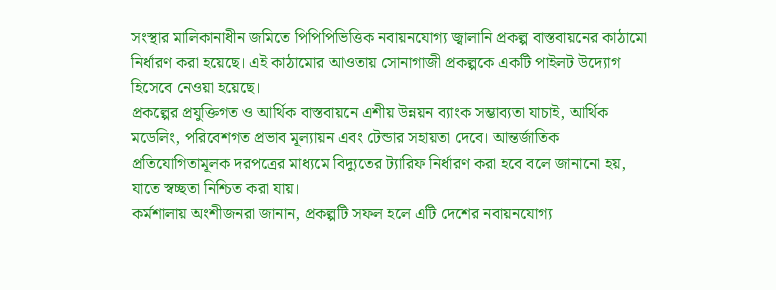সংস্থার মালিকানাধীন জমিতে পিপিপিভিত্তিক নবায়নযোগ্য জ্বালানি প্রকল্প বাস্তবায়নের কাঠামো নির্ধারণ করা হয়েছে। এই কাঠামোর আওতায় সোনাগাজী প্রকল্পকে একটি পাইলট উদ্যোগ হিসেবে নেওয়া হয়েছে।
প্রকল্পের প্রযুক্তিগত ও আর্থিক বাস্তবায়নে এশীয় উন্নয়ন ব্যাংক সম্ভাব্যতা যাচাই, আর্থিক মডেলিং, পরিবেশগত প্রভাব মূল্যায়ন এবং টেন্ডার সহায়তা দেবে। আন্তর্জাতিক প্রতিযোগিতামূলক দরপত্রের মাধ্যমে বিদ্যুতের ট্যারিফ নির্ধারণ করা হবে বলে জানানো হয়, যাতে স্বচ্ছতা নিশ্চিত করা যায়।
কর্মশালায় অংশীজনরা জানান, প্রকল্পটি সফল হলে এটি দেশের নবায়নযোগ্য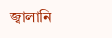জ্বালানি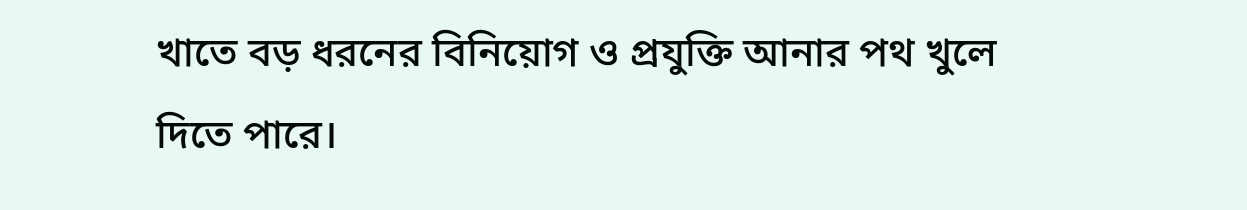খাতে বড় ধরনের বিনিয়োগ ও প্রযুক্তি আনার পথ খুলে দিতে পারে।